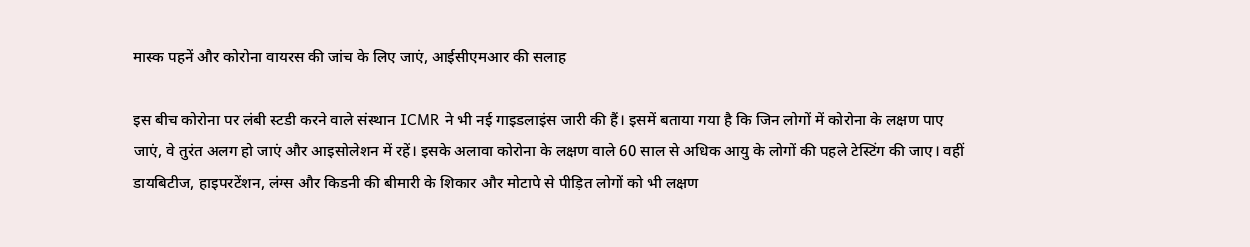मास्क पहनें और कोरोना वायरस की जांच के लिए जाएं, आईसीएमआर की सलाह

इस बीच कोरोना पर लंबी स्टडी करने वाले संस्थान ICMR ने भी नई गाइडलाइंस जारी की हैं। इसमें बताया गया है कि जिन लोगों में कोरोना के लक्षण पाए जाएं, वे तुरंत अलग हो जाएं और आइसोलेशन में रहें। इसके अलावा कोरोना के लक्षण वाले 60 साल से अधिक आयु के लोगों की पहले टेस्टिंग की जाए। वहीं डायबिटीज, हाइपरटेंशन, लंग्स और किडनी की बीमारी के शिकार और मोटापे से पीड़ित लोगों को भी लक्षण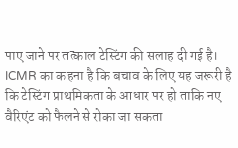पाए जाने पर तत्काल टेस्टिंग की सलाह दी गई है। ICMR का कहना है कि बचाव के लिए यह जरूरी है कि टेस्टिंग प्राथमिकता के आधार पर हो ताकि नए वैरिएंट को फैलने से रोका जा सकता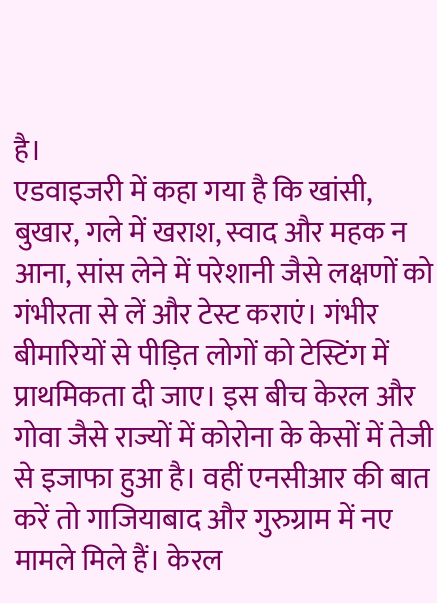है।
एडवाइजरी में कहा गया है कि खांसी, बुखार, गले में खराश, स्वाद और महक न आना, सांस लेने में परेशानी जैसे लक्षणों को गंभीरता से लें और टेस्ट कराएं। गंभीर बीमारियों से पीड़ित लोगों को टेस्टिंग में प्राथमिकता दी जाए। इस बीच केरल और गोवा जैसे राज्यों में कोरोना के केसों में तेजी से इजाफा हुआ है। वहीं एनसीआर की बात करें तो गाजियाबाद और गुरुग्राम में नए मामले मिले हैं। केरल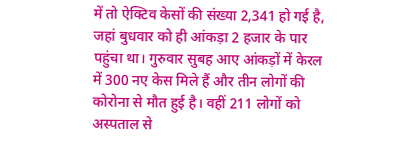में तो ऐक्टिव केसों की संख्या 2,341 हो गई है, जहां बुधवार को ही आंकड़ा 2 हजार के पार पहुंचा था। गुरुवार सुबह आए आंकड़ों में केरल में 300 नए केस मिले हैं और तीन लोगों की कोरोना से मौत हुई है। वहीं 211 लोगों को अस्पताल से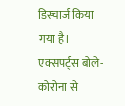डिस्चार्ज किया गया है।
एक्सपर्ट्स बोले- कोरोना से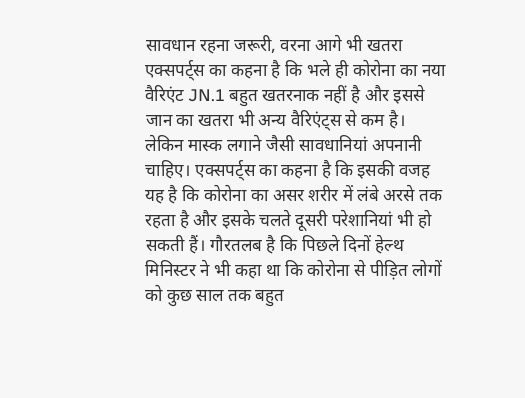सावधान रहना जरूरी, वरना आगे भी खतरा
एक्सपर्ट्स का कहना है कि भले ही कोरोना का नया वैरिएंट JN.1 बहुत खतरनाक नहीं है और इससे जान का खतरा भी अन्य वैरिएंट्स से कम है। लेकिन मास्क लगाने जैसी सावधानियां अपनानी चाहिए। एक्सपर्ट्स का कहना है कि इसकी वजह यह है कि कोरोना का असर शरीर में लंबे अरसे तक रहता है और इसके चलते दूसरी परेशानियां भी हो सकती हैं। गौरतलब है कि पिछले दिनों हेल्थ मिनिस्टर ने भी कहा था कि कोरोना से पीड़ित लोगों को कुछ साल तक बहुत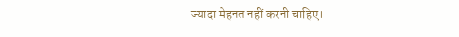ज्यादा मेहनत नहीं करनी चाहिए।